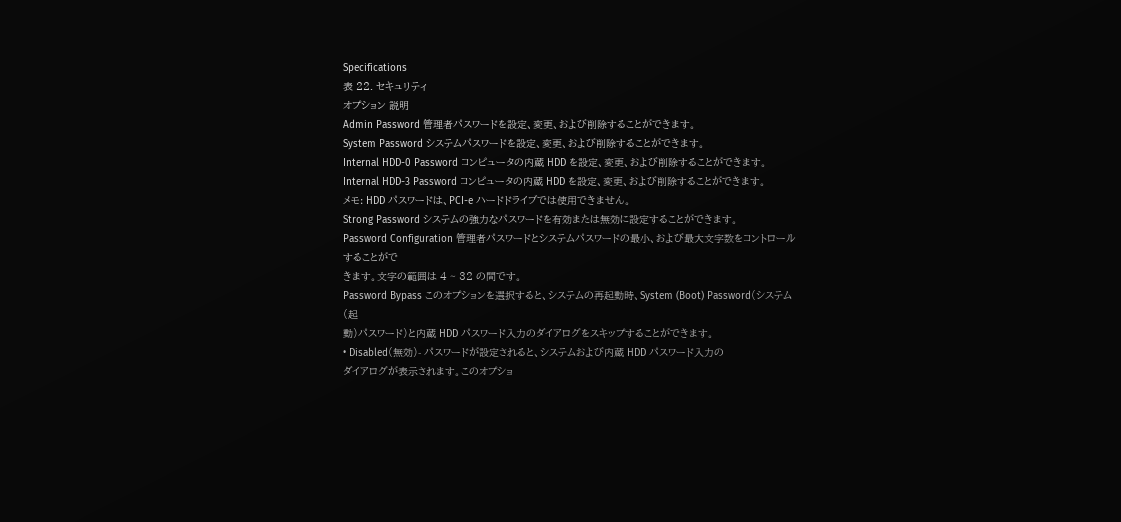Specifications
表 22. セキュリティ
オプション 説明
Admin Password 管理者パスワードを設定、変更、および削除することができます。
System Password システムパスワードを設定、変更、および削除することができます。
Internal HDD-0 Password コンピュータの内蔵 HDD を設定、変更、および削除することができます。
Internal HDD-3 Password コンピュータの内蔵 HDD を設定、変更、および削除することができます。
メモ: HDD パスワードは、PCI-e ハードドライブでは使用できません。
Strong Password システムの強力なパスワードを有効または無効に設定することができます。
Password Configuration 管理者パスワードとシステムパスワードの最小、および最大文字数をコントロールすることがで
きます。文字の範囲は 4 ~ 32 の間です。
Password Bypass このオプションを選択すると、システムの再起動時、System (Boot) Password(システム(起
動)パスワード)と内蔵 HDD パスワード入力のダイアログをスキップすることができます。
• Disabled(無効)- パスワードが設定されると、システムおよび内蔵 HDD パスワード入力の
ダイアログが表示されます。このオプショ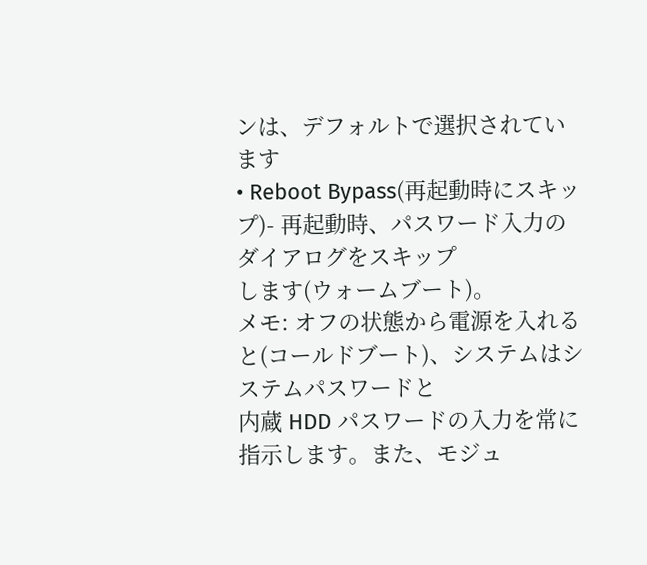ンは、デフォルトで選択されています
• Reboot Bypass(再起動時にスキップ)- 再起動時、パスワード入力のダイアログをスキップ
します(ウォームブート)。
メモ: オフの状態から電源を入れると(コールドブート)、システムはシステムパスワードと
内蔵 HDD パスワードの入力を常に指示します。また、モジュ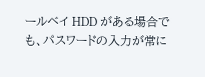ールベイ HDD がある場合で
も、パスワードの入力が常に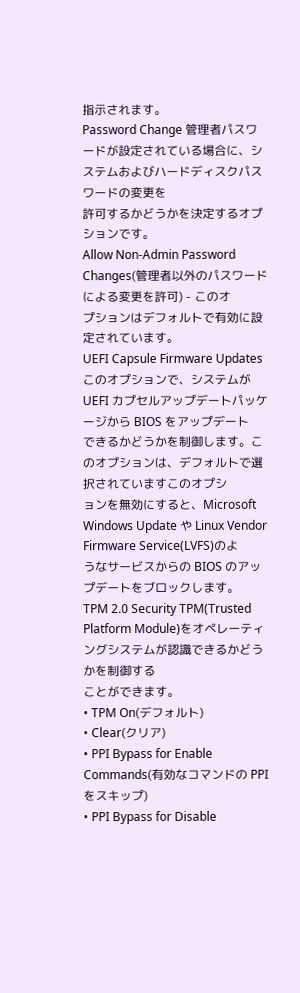指示されます。
Password Change 管理者パスワードが設定されている場合に、システムおよびハードディスクパスワードの変更を
許可するかどうかを決定するオプションです。
Allow Non-Admin Password Changes(管理者以外のパスワードによる変更を許可) - このオ
プションはデフォルトで有効に設定されています。
UEFI Capsule Firmware Updates このオプションで、システムが UEFI カプセルアップデートパッケージから BIOS をアップデート
できるかどうかを制御します。このオプションは、デフォルトで選択されていますこのオプシ
ョンを無効にすると、Microsoft Windows Update や Linux Vendor Firmware Service(LVFS)のよ
うなサービスからの BIOS のアップデートをブロックします。
TPM 2.0 Security TPM(Trusted Platform Module)をオペレーティングシステムが認識できるかどうかを制御する
ことができます。
• TPM On(デフォルト)
• Clear(クリア)
• PPI Bypass for Enable Commands(有効なコマンドの PPI をスキップ)
• PPI Bypass for Disable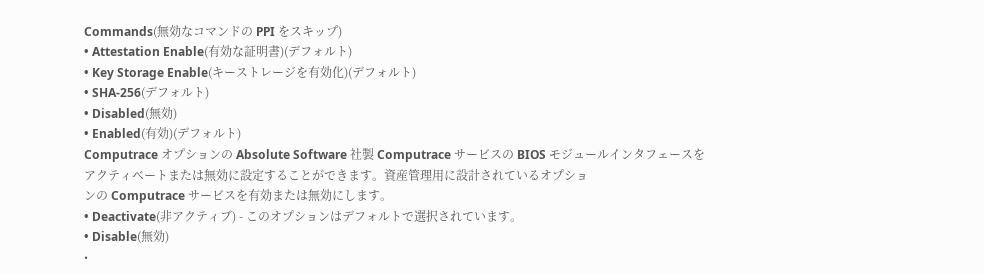Commands(無効なコマンドの PPI をスキップ)
• Attestation Enable(有効な証明書)(デフォルト)
• Key Storage Enable(キーストレージを有効化)(デフォルト)
• SHA-256(デフォルト)
• Disabled(無効)
• Enabled(有効)(デフォルト)
Computrace オプションの Absolute Software 社製 Computrace サービスの BIOS モジュールインタフェースを
アクティベートまたは無効に設定することができます。資産管理用に設計されているオプショ
ンの Computrace サービスを有効または無効にします。
• Deactivate(非アクティブ) - このオプションはデフォルトで選択されています。
• Disable(無効)
•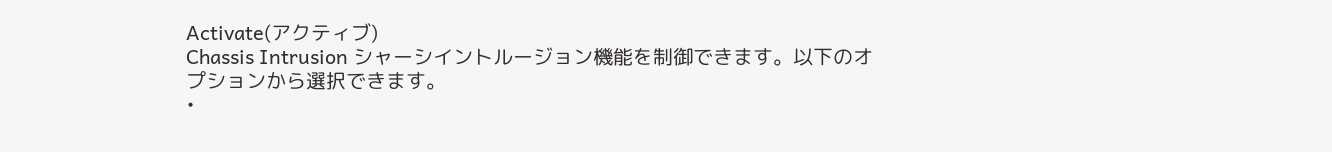Activate(アクティブ)
Chassis Intrusion シャーシイントルージョン機能を制御できます。以下のオプションから選択できます。
•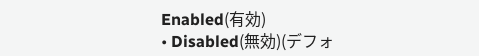Enabled(有効)
• Disabled(無効)(デフォ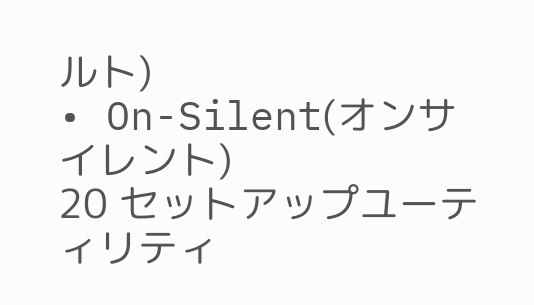ルト)
• On-Silent(オンサイレント)
20 セットアップユーティリティ